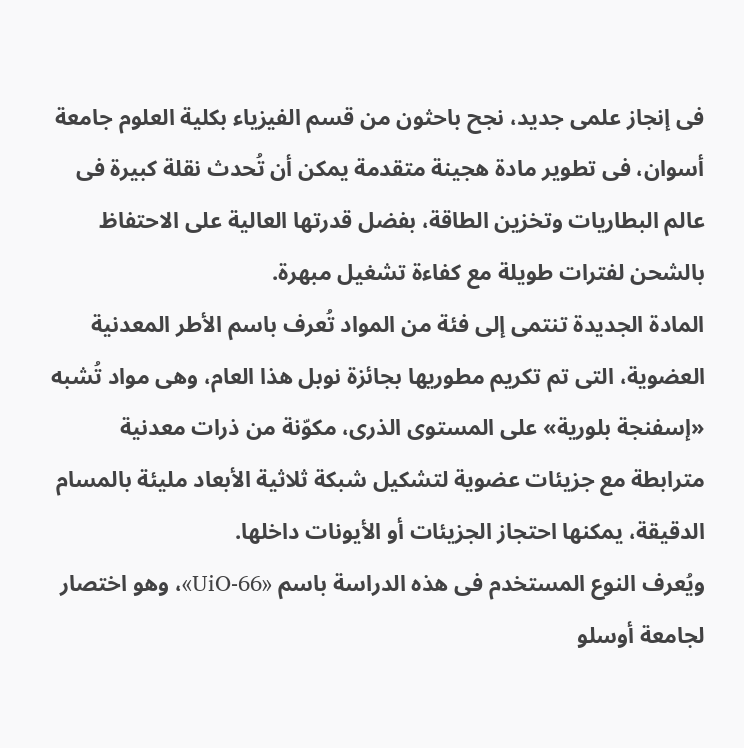فى إنجاز علمى جديد، نجح باحثون من قسم الفيزياء بكلية العلوم جامعة أسوان، فى تطوير مادة هجينة متقدمة يمكن أن تُحدث نقلة كبيرة فى عالم البطاريات وتخزين الطاقة، بفضل قدرتها العالية على الاحتفاظ بالشحن لفترات طويلة مع كفاءة تشغيل مبهرة.
المادة الجديدة تنتمى إلى فئة من المواد تُعرف باسم الأطر المعدنية العضوية، التى تم تكريم مطوريها بجائزة نوبل هذا العام، وهى مواد تُشبه «إسفنجة بلورية» على المستوى الذرى، مكوّنة من ذرات معدنية مترابطة مع جزيئات عضوية لتشكيل شبكة ثلاثية الأبعاد مليئة بالمسام الدقيقة، يمكنها احتجاز الجزيئات أو الأيونات داخلها.
ويُعرف النوع المستخدم فى هذه الدراسة باسم «UiO-66»، وهو اختصار لجامعة أوسلو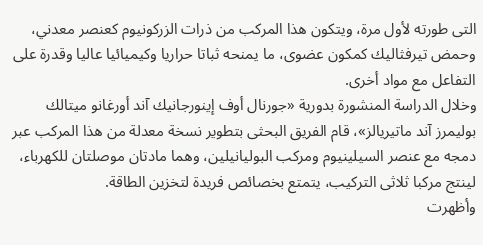التى طورته لأول مرة، ويتكون هذا المركب من ذرات الزركونيوم كعنصر معدني، وحمض تيرفثاليك كمكون عضوى، ما يمنحه ثباتا حراريا وكيميائيا عاليا وقدرة على التفاعل مع مواد أخرى.
وخلال الدراسة المنشورة بدورية «جورنال أوف إينورجانيك آند أورغانو ميتالك بوليمرز آند ماتيريالز»، قام الفريق البحثى بتطوير نسخة معدلة من هذا المركب عبر دمجه مع عنصر السيلينيوم ومركب البوليانيلين، وهما مادتان موصلتان للكهرباء، لينتج مركبا ثلاثى التركيب، يتمتع بخصائص فريدة لتخزين الطاقة.
وأظهرت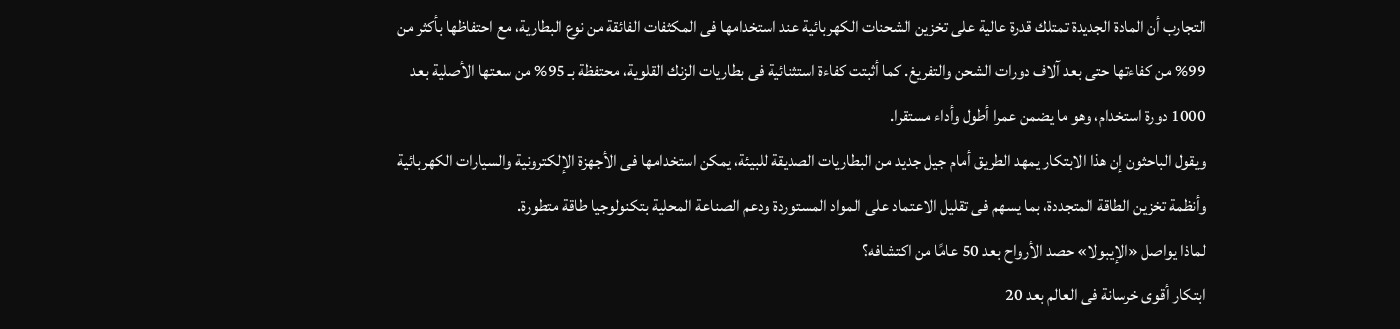التجارب أن المادة الجديدة تمتلك قدرة عالية على تخزين الشحنات الكهربائية عند استخدامها فى المكثفات الفائقة من نوع البطارية، مع احتفاظها بأكثر من 99% من كفاءتها حتى بعد آلاف دورات الشحن والتفريغ. كما أثبتت كفاءة استثنائية فى بطاريات الزنك القلوية، محتفظة بـ 95% من سعتها الأصلية بعد 1000 دورة استخدام، وهو ما يضمن عمرا أطول وأداء مستقرا.
ويقول الباحثون إن هذا الابتكار يمهد الطريق أمام جيل جديد من البطاريات الصديقة للبيئة، يمكن استخدامها فى الأجهزة الإلكترونية والسيارات الكهربائية وأنظمة تخزين الطاقة المتجددة، بما يسهم فى تقليل الاعتماد على المواد المستوردة ودعم الصناعة المحلية بتكنولوجيا طاقة متطورة.
لماذا يواصل «الإيبولا» حصد الأرواح بعد 50 عامًا من اكتشافه؟
ابتكار أقوى خرسانة فى العالم بعد 20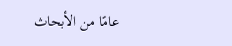عامًا من الأبحاث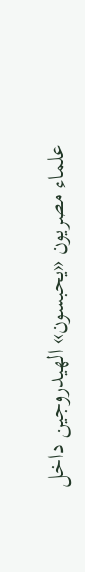علماء مصريون «يحبسون» الهيدروجين داخل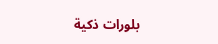بلورات ذكية